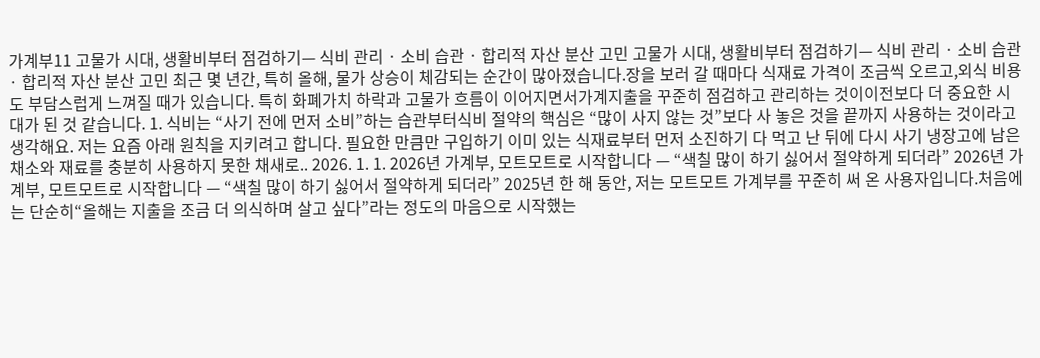가계부11 고물가 시대, 생활비부터 점검하기— 식비 관리 · 소비 습관 · 합리적 자산 분산 고민 고물가 시대, 생활비부터 점검하기— 식비 관리 · 소비 습관 · 합리적 자산 분산 고민 최근 몇 년간, 특히 올해, 물가 상승이 체감되는 순간이 많아졌습니다.장을 보러 갈 때마다 식재료 가격이 조금씩 오르고,외식 비용도 부담스럽게 느껴질 때가 있습니다. 특히 화폐가치 하락과 고물가 흐름이 이어지면서가계지출을 꾸준히 점검하고 관리하는 것이이전보다 더 중요한 시대가 된 것 같습니다. 1. 식비는 “사기 전에 먼저 소비”하는 습관부터식비 절약의 핵심은 “많이 사지 않는 것”보다 사 놓은 것을 끝까지 사용하는 것이라고 생각해요. 저는 요즘 아래 원칙을 지키려고 합니다. 필요한 만큼만 구입하기 이미 있는 식재료부터 먼저 소진하기 다 먹고 난 뒤에 다시 사기 냉장고에 남은 채소와 재료를 충분히 사용하지 못한 채새로.. 2026. 1. 1. 2026년 가계부, 모트모트로 시작합니다 — “색칠 많이 하기 싫어서 절약하게 되더라” 2026년 가계부, 모트모트로 시작합니다 — “색칠 많이 하기 싫어서 절약하게 되더라” 2025년 한 해 동안, 저는 모트모트 가계부를 꾸준히 써 온 사용자입니다.처음에는 단순히“올해는 지출을 조금 더 의식하며 살고 싶다”라는 정도의 마음으로 시작했는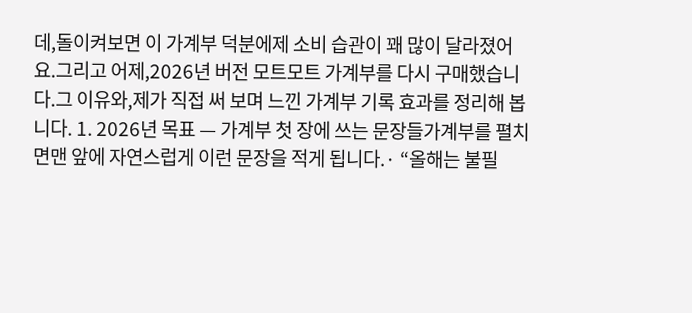데,돌이켜보면 이 가계부 덕분에제 소비 습관이 꽤 많이 달라졌어요.그리고 어제,2026년 버전 모트모트 가계부를 다시 구매했습니다.그 이유와,제가 직접 써 보며 느낀 가계부 기록 효과를 정리해 봅니다. 1. 2026년 목표 — 가계부 첫 장에 쓰는 문장들가계부를 펼치면맨 앞에 자연스럽게 이런 문장을 적게 됩니다.· “올해는 불필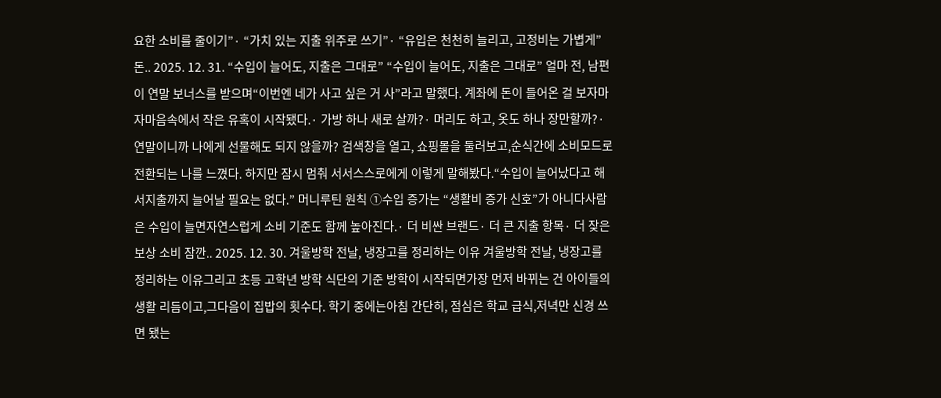요한 소비를 줄이기”· “가치 있는 지출 위주로 쓰기”· “유입은 천천히 늘리고, 고정비는 가볍게”돈.. 2025. 12. 31. “수입이 늘어도, 지출은 그대로” “수입이 늘어도, 지출은 그대로” 얼마 전, 남편이 연말 보너스를 받으며“이번엔 네가 사고 싶은 거 사”라고 말했다. 계좌에 돈이 들어온 걸 보자마자마음속에서 작은 유혹이 시작됐다.· 가방 하나 새로 살까?· 머리도 하고, 옷도 하나 장만할까?· 연말이니까 나에게 선물해도 되지 않을까? 검색창을 열고, 쇼핑몰을 둘러보고,순식간에 소비모드로 전환되는 나를 느꼈다. 하지만 잠시 멈춰 서서스스로에게 이렇게 말해봤다.“수입이 늘어났다고 해서지출까지 늘어날 필요는 없다.” 머니루틴 원칙 ①수입 증가는 “생활비 증가 신호”가 아니다사람은 수입이 늘면자연스럽게 소비 기준도 함께 높아진다.· 더 비싼 브랜드· 더 큰 지출 항목· 더 잦은 보상 소비 잠깐.. 2025. 12. 30. 겨울방학 전날, 냉장고를 정리하는 이유 겨울방학 전날, 냉장고를 정리하는 이유그리고 초등 고학년 방학 식단의 기준 방학이 시작되면가장 먼저 바뀌는 건 아이들의 생활 리듬이고,그다음이 집밥의 횟수다. 학기 중에는아침 간단히, 점심은 학교 급식,저녁만 신경 쓰면 됐는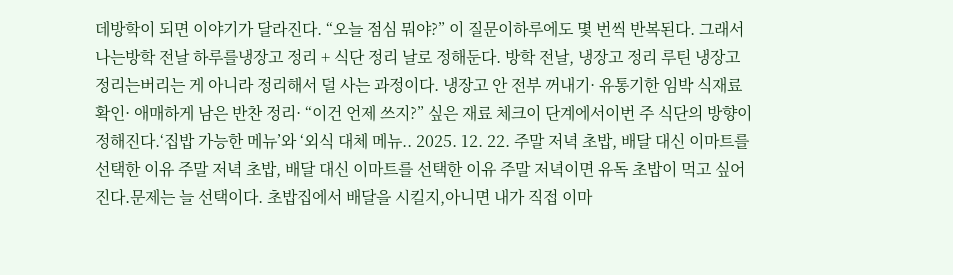데방학이 되면 이야기가 달라진다. “오늘 점심 뭐야?” 이 질문이하루에도 몇 번씩 반복된다. 그래서 나는방학 전날 하루를냉장고 정리 + 식단 정리 날로 정해둔다. 방학 전날, 냉장고 정리 루틴 냉장고 정리는버리는 게 아니라 정리해서 덜 사는 과정이다. 냉장고 안 전부 꺼내기· 유통기한 임박 식재료 확인· 애매하게 남은 반찬 정리· “이건 언제 쓰지?” 싶은 재료 체크이 단계에서이번 주 식단의 방향이 정해진다.‘집밥 가능한 메뉴’와 ‘외식 대체 메뉴.. 2025. 12. 22. 주말 저녁 초밥, 배달 대신 이마트를 선택한 이유 주말 저녁 초밥, 배달 대신 이마트를 선택한 이유 주말 저녁이면 유독 초밥이 먹고 싶어진다.문제는 늘 선택이다. 초밥집에서 배달을 시킬지,아니면 내가 직접 이마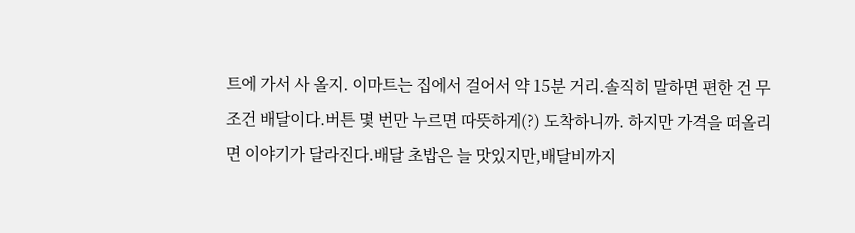트에 가서 사 올지. 이마트는 집에서 걸어서 약 15분 거리.솔직히 말하면 편한 건 무조건 배달이다.버튼 몇 번만 누르면 따뜻하게(?) 도착하니까. 하지만 가격을 떠올리면 이야기가 달라진다.배달 초밥은 늘 맛있지만,배달비까지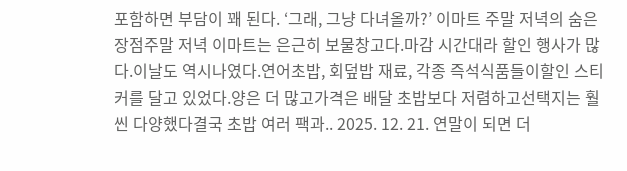포함하면 부담이 꽤 된다. ‘그래, 그냥 다녀올까?’ 이마트 주말 저녁의 숨은 장점주말 저녁 이마트는 은근히 보물창고다.마감 시간대라 할인 행사가 많다.이날도 역시나였다.연어초밥, 회덮밥 재료, 각종 즉석식품들이할인 스티커를 달고 있었다.양은 더 많고가격은 배달 초밥보다 저렴하고선택지는 훨씬 다양했다결국 초밥 여러 팩과.. 2025. 12. 21. 연말이 되면 더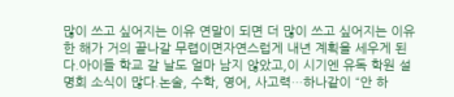많이 쓰고 싶어지는 이유 연말이 되면 더 많이 쓰고 싶어지는 이유 한 해가 거의 끝나갈 무렵이면자연스럽게 내년 계획을 세우게 된다.아이들 학교 갈 날도 얼마 남지 않았고,이 시기엔 유독 학원 설명회 소식이 많다.논술, 수학, 영어, 사고력…하나같이 “안 하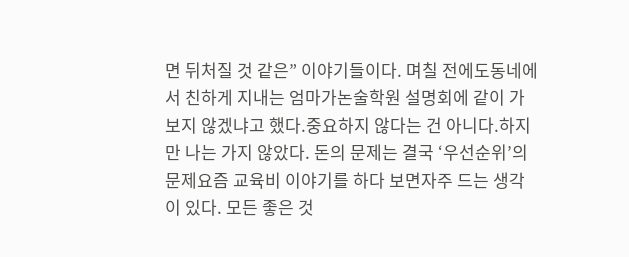면 뒤처질 것 같은” 이야기들이다. 며칠 전에도동네에서 친하게 지내는 엄마가논술학원 설명회에 같이 가보지 않겠냐고 했다.중요하지 않다는 건 아니다.하지만 나는 가지 않았다. 돈의 문제는 결국 ‘우선순위’의 문제요즘 교육비 이야기를 하다 보면자주 드는 생각이 있다. 모든 좋은 것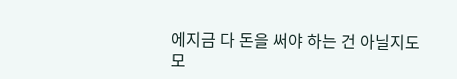에지금 다 돈을 써야 하는 건 아닐지도 모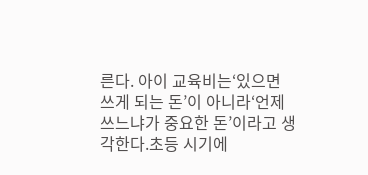른다. 아이 교육비는‘있으면 쓰게 되는 돈’이 아니라‘언제 쓰느냐가 중요한 돈’이라고 생각한다.초등 시기에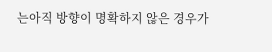는아직 방향이 명확하지 않은 경우가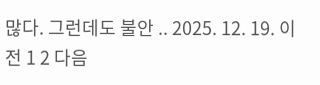많다. 그런데도 불안 .. 2025. 12. 19. 이전 1 2 다음